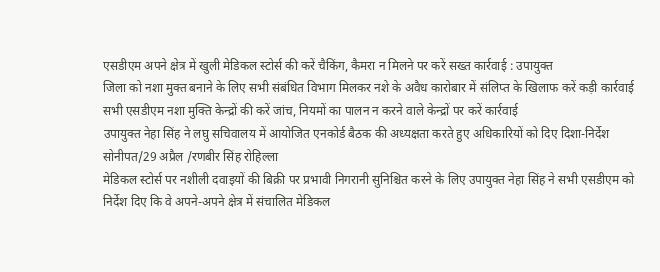एसडीएम अपने क्षेत्र में खुली मेडिकल स्टोर्स की करें चैकिंग, कैमरा न मिलने पर करें सख्त कार्रवाई : उपायुक्त
जिला को नशा मुक्त बनाने के लिए सभी संबंधित विभाग मिलकर नशे के अवैध कारोबार में संलिप्त के खिलाफ करें कड़ी कार्रवाई
सभी एसडीएम नशा मुक्ति केन्द्रों की करें जांच, नियमों का पालन न करने वाले केन्द्रों पर करें कार्रवाई
उपायुक्त नेहा सिंह ने लघु सचिवालय में आयोजित एनकोर्ड बैठक की अध्यक्षता करते हुए अधिकारियों को दिए दिशा-निर्देश
सोनीपत/29 अप्रैल /रणबीर सिंह रोहिल्ला
मेडिकल स्टोर्स पर नशीली दवाइयों की बिक्री पर प्रभावी निगरानी सुनिश्चित करने के लिए उपायुक्त नेहा सिंह ने सभी एसडीएम को निर्देश दिए कि वे अपने-अपने क्षेत्र में संचालित मेडिकल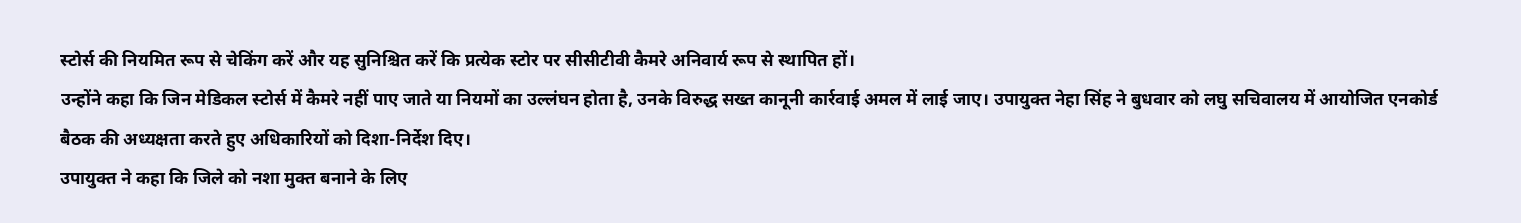स्टोर्स की नियमित रूप से चेकिंग करें और यह सुनिश्चित करें कि प्रत्येक स्टोर पर सीसीटीवी कैमरे अनिवार्य रूप से स्थापित हों।
उन्होंने कहा कि जिन मेडिकल स्टोर्स में कैमरे नहीं पाए जाते या नियमों का उल्लंघन होता है, उनके विरुद्ध सख्त कानूनी कार्रवाई अमल में लाई जाए। उपायुक्त नेहा सिंह ने बुधवार को लघु सचिवालय में आयोजित एनकोर्ड बैठक की अध्यक्षता करते हुए अधिकारियों को दिशा-निर्देश दिए।
उपायुक्त ने कहा कि जिले को नशा मुक्त बनाने के लिए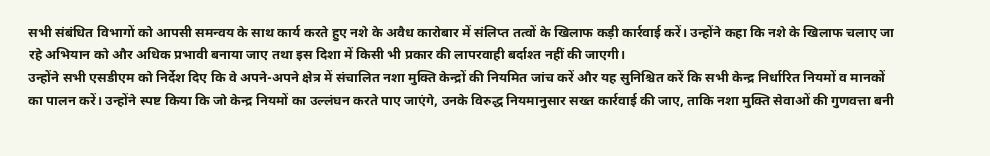सभी संबंधित विभागों को आपसी समन्वय के साथ कार्य करते हुए नशे के अवैध कारोबार में संलिप्त तत्वों के खिलाफ कड़ी कार्रवाई करें। उन्होंने कहा कि नशे के खिलाफ चलाए जा रहे अभियान को और अधिक प्रभावी बनाया जाए तथा इस दिशा में किसी भी प्रकार की लापरवाही बर्दाश्त नहीं की जाएगी।
उन्होंने सभी एसडीएम को निर्देश दिए कि वे अपने-अपने क्षेत्र में संचालित नशा मुक्ति केन्द्रों की नियमित जांच करें और यह सुनिश्चित करें कि सभी केन्द्र निर्धारित नियमों व मानकों का पालन करें। उन्होंने स्पष्ट किया कि जो केन्द्र नियमों का उल्लंघन करते पाए जाएंगे, उनके विरुद्ध नियमानुसार सख्त कार्रवाई की जाए, ताकि नशा मुक्ति सेवाओं की गुणवत्ता बनी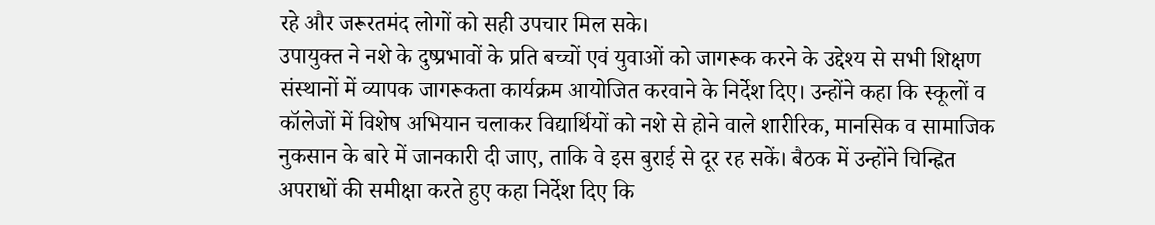रहे और जरूरतमंद लोगों को सही उपचार मिल सके।
उपायुक्त ने नशे के दुष्प्रभावों के प्रति बच्चों एवं युवाओं को जागरूक करने के उद्देश्य से सभी शिक्षण संस्थानों में व्यापक जागरूकता कार्यक्रम आयोजित करवाने के निर्देश दिए। उन्होंने कहा कि स्कूलों व कॉलेजों में विशेष अभियान चलाकर विद्यार्थियों को नशे से होने वाले शारीरिक, मानसिक व सामाजिक नुकसान के बारे में जानकारी दी जाए, ताकि वे इस बुराई से दूर रह सकें। बैठक में उन्होंने चिन्ह्नित अपराधों की समीक्षा करते हुए कहा निर्देश दिए कि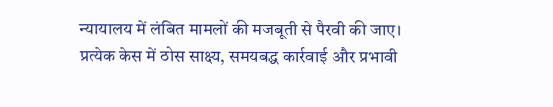न्यायालय में लंबित मामलों की मजबूती से पैरवी की जाए। प्रत्येक केस में ठोस साक्ष्य, समयबद्ध कार्रवाई और प्रभावी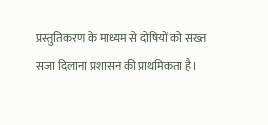प्रस्तुतिकरण के माध्यम से दोषियों को सख्त सजा दिलाना प्रशासन की प्राथमिकता है।